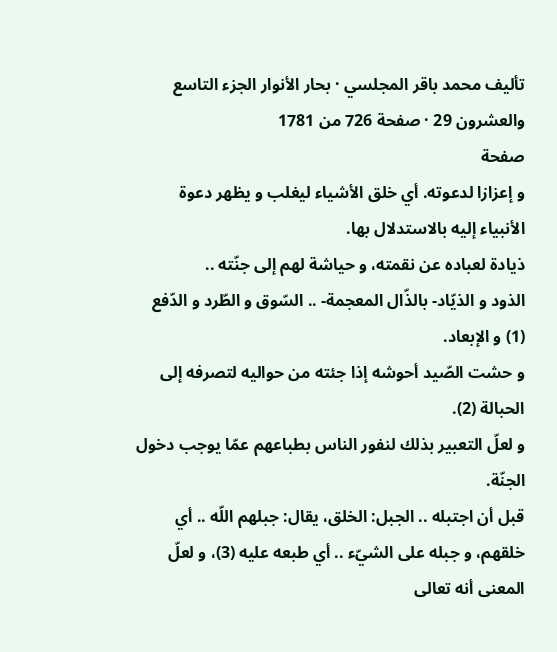تأليف محمد باقر المجلسي · بحار الأنوار الجزء التاسع والعشرون 29 · صفحة 726 من 1781
صفحة
و إعزازا لدعوته. أي خلق الأشياء ليغلب و يظهر دعوة الأنبياء إليه بالاستدلال بها.
ذيادة لعباده عن نقمته، و حياشة لهم إلى جنّته ..
الذود و الذيّاد- بالذّال المعجمة- .. السّوق و الطّرد و الدّفع (1) و الإبعاد.
و حشت الصّيد أحوشه إذا جئته من حواليه لتصرفه إلى الحبالة (2).
و لعلّ التعبير بذلك لنفور الناس بطباعهم عمّا يوجب دخول الجنّة.
قبل أن اجتبله .. الجبل: الخلق، يقال: جبلهم اللّه .. أي خلقهم، و جبله على الشيّء .. أي طبعه عليه (3)، و لعلّ المعنى أنه تعالى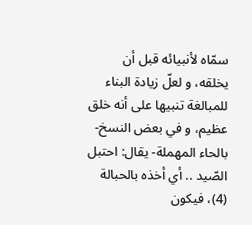سمّاه لأنبيائه قبل أن يخلقه، و لعلّ زيادة البناء للمبالغة تنبيها على أنه خلق عظيم، و في بعض النسخ- بالحاء المهملة- يقال: احتبل الصّيد .. أي أخذه بالحبالة (4)، فيكون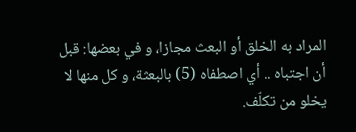المراد به الخلق أو البعث مجازا، و في بعضها: قبل أن اجتباه .. أي اصطفاه (5) بالبعثة، و كل منها لا يخلو من تكلّف.